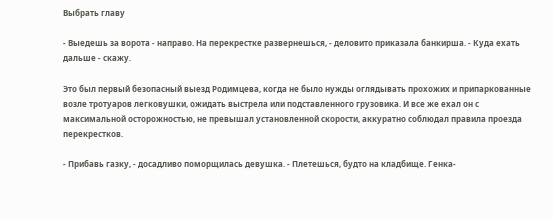Выбрать главу

- Выедешь за ворота - направо. На перекрестке развернешься, - деловито приказала банкирша. - Куда ехать дальше - скажу.

Это был первый безопасный выезд Родимцева, когда не было нужды оглядывать прохожих и припаркованные возле тротуаров легковушки, ожидать выстрела или подставленного грузовика. И все же ехал он с максимальной осторожностью, не превышал установленной скорости, аккуратно соблюдал правила проезда перекрестков.

- Прибавь газку, - досадливо поморщилась девушка. - Плетешься, будто на кладбище. Генка-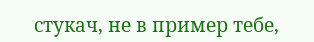стукач, не в пример тебе,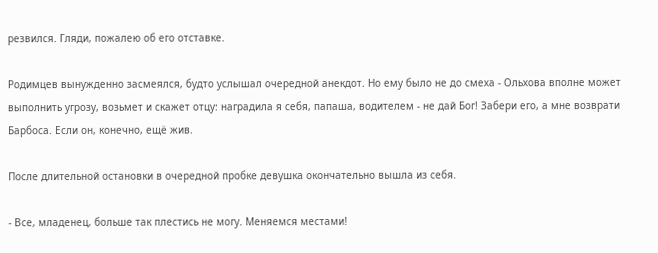резвился. Гляди, пожалею об его отставке.

Родимцев вынужденно засмеялся, будто услышал очередной анекдот. Но ему было не до смеха - Ольхова вполне может выполнить угрозу, возьмет и скажет отцу: наградила я себя, папаша, водителем - не дай Бог! Забери его, а мне возврати Барбоса. Если он, конечно, ещё жив.

После длительной остановки в очередной пробке девушка окончательно вышла из себя.

- Все, младенец, больше так плестись не могу. Меняемся местами!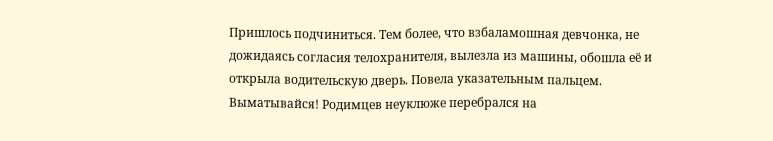Пришлось подчиниться. Тем более, что взбаламошная девчонка, не дожидаясь согласия телохранителя, вылезла из машины, обошла её и открыла водительскую дверь. Повела указательным пальцем. Выматывайся! Родимцев неуклюже перебрался на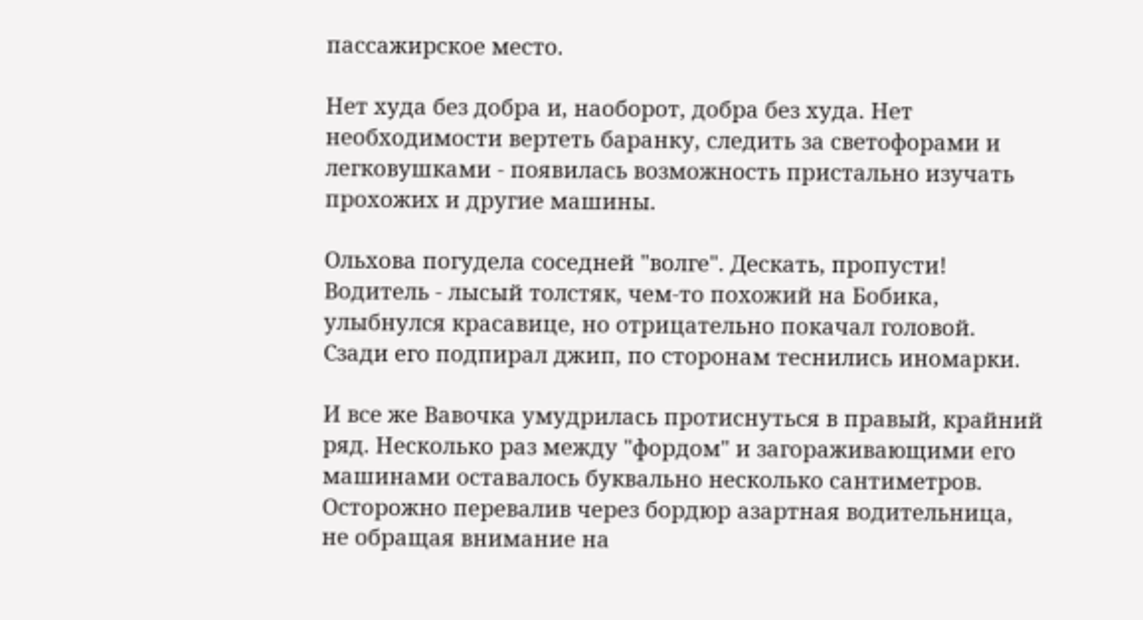пассажирское место.

Нет худа без добра и, наоборот, добра без худа. Нет необходимости вертеть баранку, следить за светофорами и легковушками - появилась возможность пристально изучать прохожих и другие машины.

Ольхова погудела соседней "волге". Дескать, пропусти! Водитель - лысый толстяк, чем-то похожий на Бобика, улыбнулся красавице, но отрицательно покачал головой. Сзади его подпирал джип, по сторонам теснились иномарки.

И все же Вавочка умудрилась протиснуться в правый, крайний ряд. Несколько раз между "фордом" и загораживающими его машинами оставалось буквально несколько сантиметров. Осторожно перевалив через бордюр азартная водительница, не обращая внимание на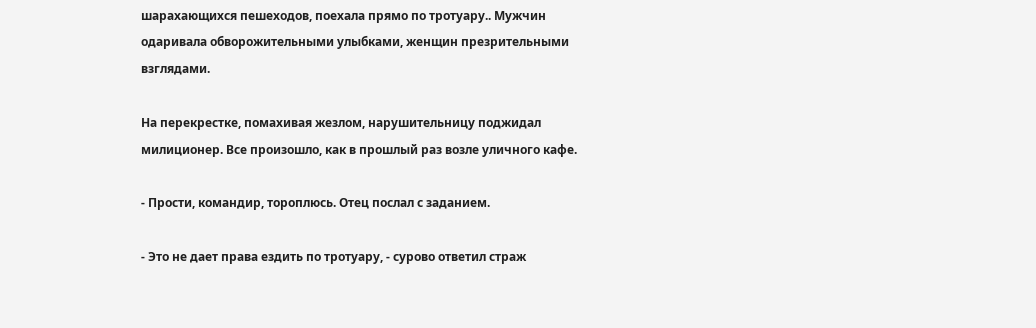шарахающихся пешеходов, поехала прямо по тротуару.. Мужчин одаривала обворожительными улыбками, женщин презрительными взглядами.

На перекрестке, помахивая жезлом, нарушительницу поджидал милиционер. Все произошло, как в прошлый раз возле уличного кафе.

- Прости, командир, тороплюсь. Отец послал с заданием.

- Это не дает права ездить по тротуару, - сурово ответил страж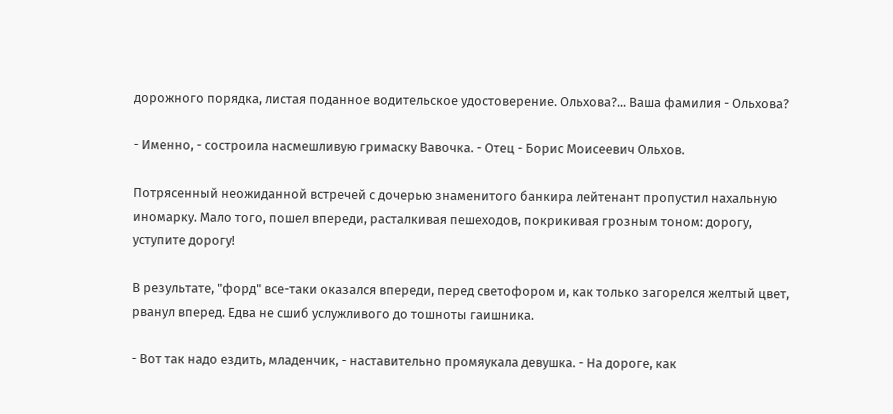дорожного порядка, листая поданное водительское удостоверение. Ольхова?... Ваша фамилия - Ольхова?

- Именно, - состроила насмешливую гримаску Вавочка. - Отец - Борис Моисеевич Ольхов.

Потрясенный неожиданной встречей с дочерью знаменитого банкира лейтенант пропустил нахальную иномарку. Мало того, пошел впереди, расталкивая пешеходов, покрикивая грозным тоном: дорогу, уступите дорогу!

В результате, "форд" все-таки оказался впереди, перед светофором и, как только загорелся желтый цвет, рванул вперед. Едва не сшиб услужливого до тошноты гаишника.

- Вот так надо ездить, младенчик, - наставительно промяукала девушка. - На дороге, как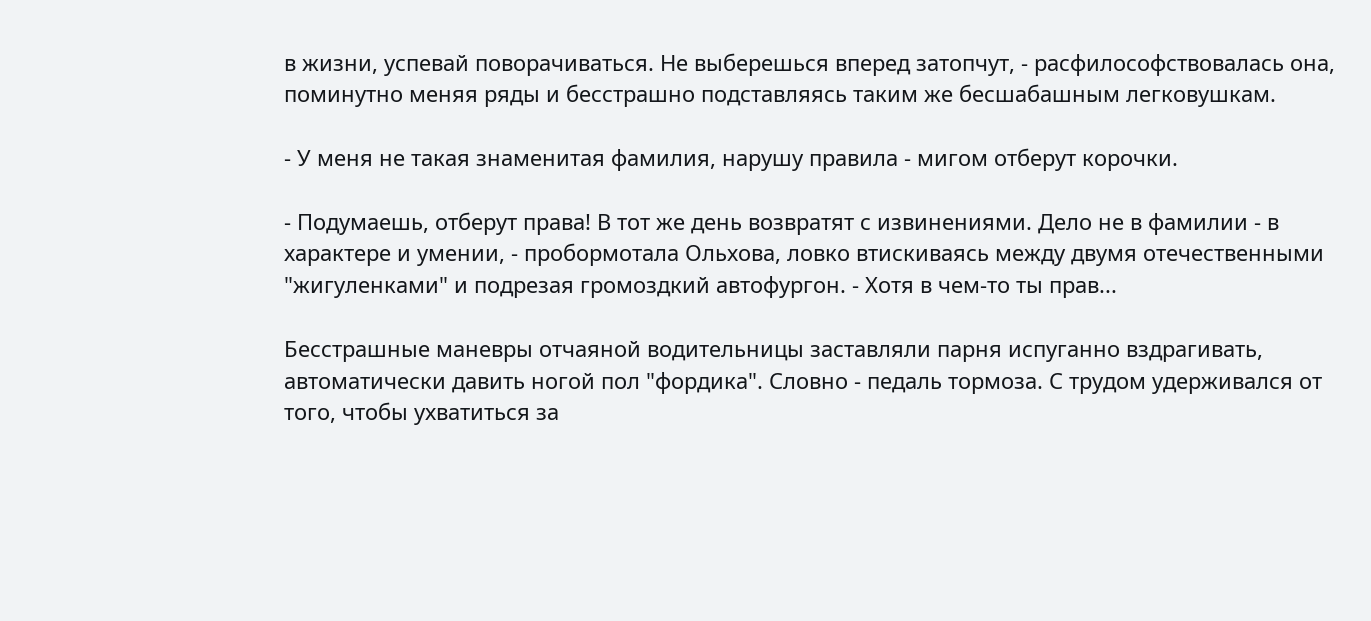в жизни, успевай поворачиваться. Не выберешься вперед затопчут, - расфилософствовалась она, поминутно меняя ряды и бесстрашно подставляясь таким же бесшабашным легковушкам.

- У меня не такая знаменитая фамилия, нарушу правила - мигом отберут корочки.

- Подумаешь, отберут права! В тот же день возвратят с извинениями. Дело не в фамилии - в характере и умении, - пробормотала Ольхова, ловко втискиваясь между двумя отечественными "жигуленками" и подрезая громоздкий автофургон. - Хотя в чем-то ты прав...

Бесстрашные маневры отчаяной водительницы заставляли парня испуганно вздрагивать, автоматически давить ногой пол "фордика". Словно - педаль тормоза. С трудом удерживался от того, чтобы ухватиться за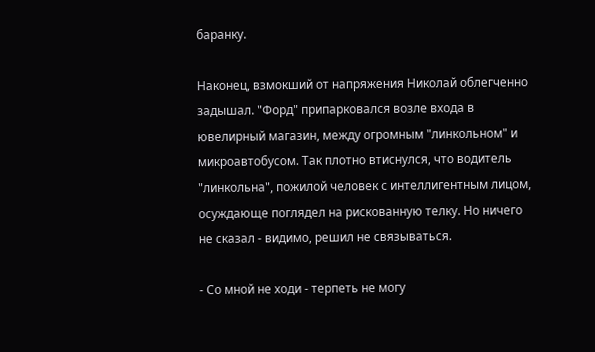баранку.

Наконец, взмокший от напряжения Николай облегченно задышал. "Форд" припарковался возле входа в ювелирный магазин, между огромным "линкольном" и микроавтобусом. Так плотно втиснулся, что водитель "линкольна", пожилой человек с интеллигентным лицом, осуждающе поглядел на рискованную телку. Но ничего не сказал - видимо, решил не связываться.

- Со мной не ходи - терпеть не могу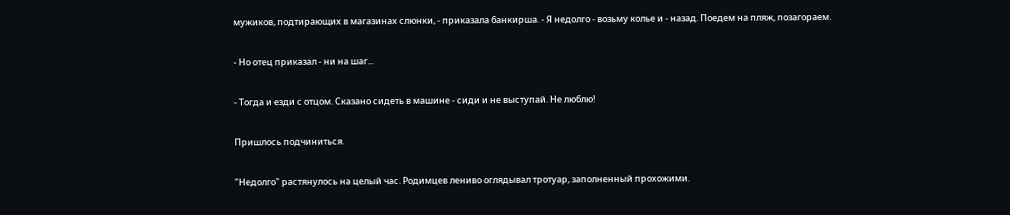мужиков, подтирающих в магазинах слюнки, - приказала банкирша. - Я недолго - возьму колье и - назад. Поедем на пляж, позагораем.

- Но отец приказал - ни на шаг...

- Тогда и езди с отцом. Сказано сидеть в машине - сиди и не выступай. Не люблю!

Пришлось подчиниться.

"Недолго" растянулось на целый час. Родимцев лениво оглядывал тротуар, заполненный прохожими.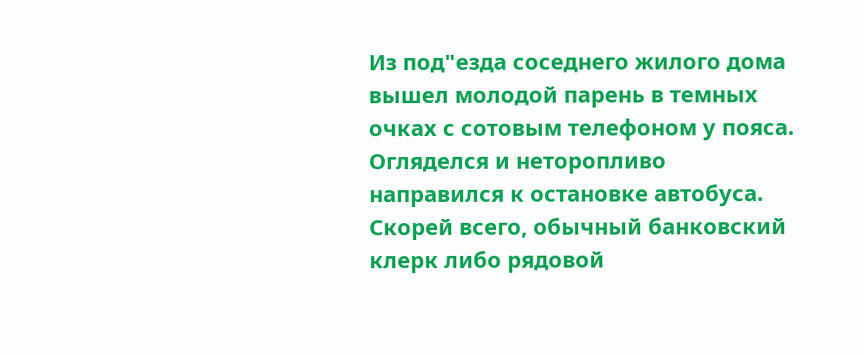Из под"езда соседнего жилого дома вышел молодой парень в темных очках с сотовым телефоном у пояса. Огляделся и неторопливо направился к остановке автобуса. Скорей всего, обычный банковский клерк либо рядовой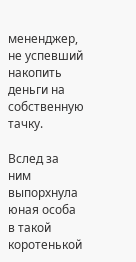мененджер, не успевший накопить деньги на собственную тачку.

Вслед за ним выпорхнула юная особа в такой коротенькой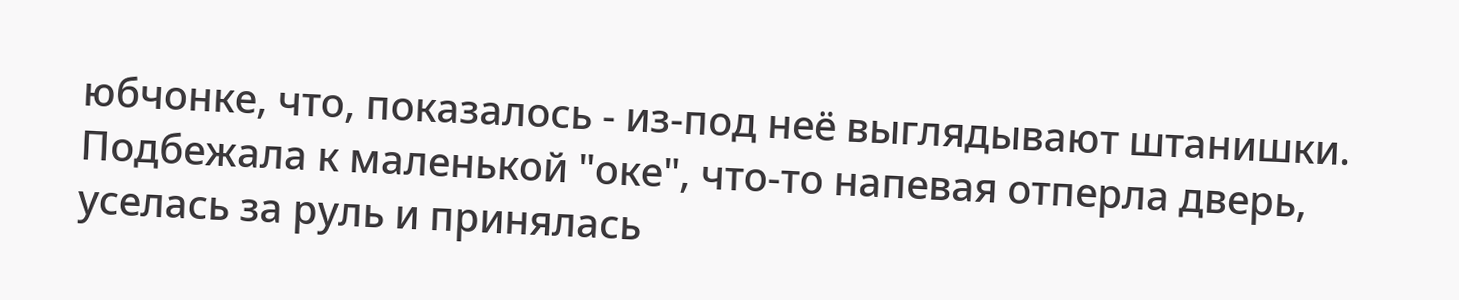юбчонке, что, показалось - из-под неё выглядывают штанишки. Подбежала к маленькой "оке", что-то напевая отперла дверь, уселась за руль и принялась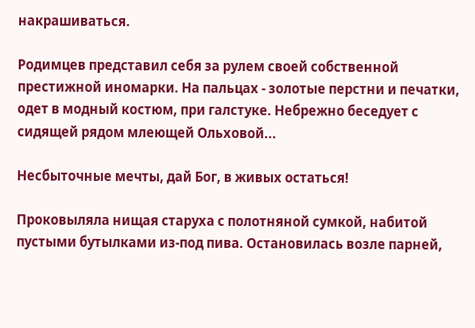накрашиваться.

Родимцев представил себя за рулем своей собственной престижной иномарки. На пальцах - золотые перстни и печатки, одет в модный костюм, при галстуке. Небрежно беседует с сидящей рядом млеющей Ольховой...

Несбыточные мечты, дай Бог, в живых остаться!

Проковыляла нищая старуха с полотняной сумкой, набитой пустыми бутылками из-под пива. Остановилась возле парней,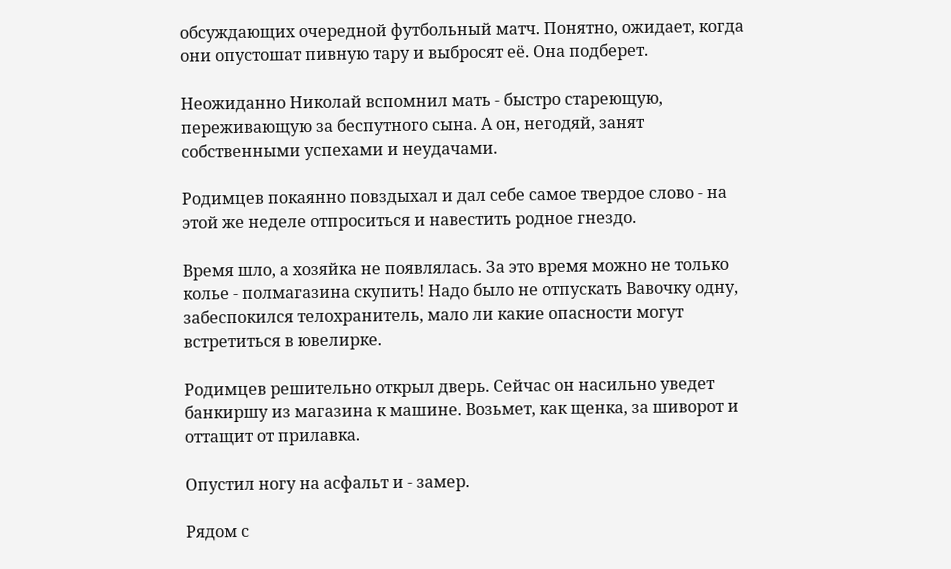обсуждающих очередной футбольный матч. Понятно, ожидает, когда они опустошат пивную тару и выбросят её. Она подберет.

Неожиданно Николай вспомнил мать - быстро стареющую, переживающую за беспутного сына. А он, негодяй, занят собственными успехами и неудачами.

Родимцев покаянно повздыхал и дал себе самое твердое слово - на этой же неделе отпроситься и навестить родное гнездо.

Время шло, а хозяйка не появлялась. За это время можно не только колье - полмагазина скупить! Надо было не отпускать Вавочку одну, забеспокился телохранитель, мало ли какие опасности могут встретиться в ювелирке.

Родимцев решительно открыл дверь. Сейчас он насильно уведет банкиршу из магазина к машине. Возьмет, как щенка, за шиворот и оттащит от прилавка.

Опустил ногу на асфальт и - замер.

Рядом с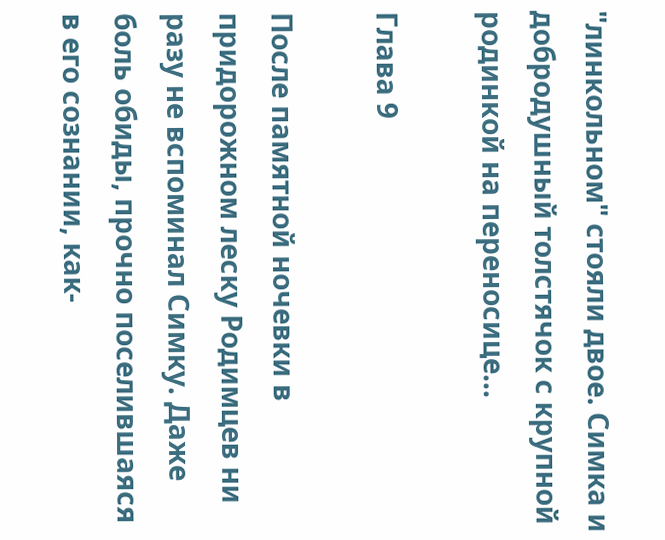"линкольном" стояли двое. Симка и добродушный толстячок с крупной родинкой на переносице...

Глава 9

После памятной ночевки в придорожном леску Родимцев ни разу не вспоминал Симку. Даже боль обиды, прочно поселившаяся в его сознании, как-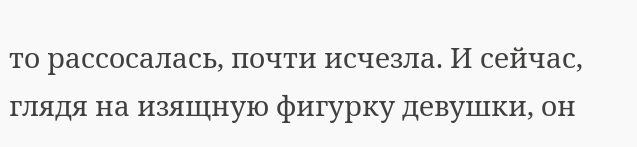то рассосалась, почти исчезла. И сейчас, глядя на изящную фигурку девушки, он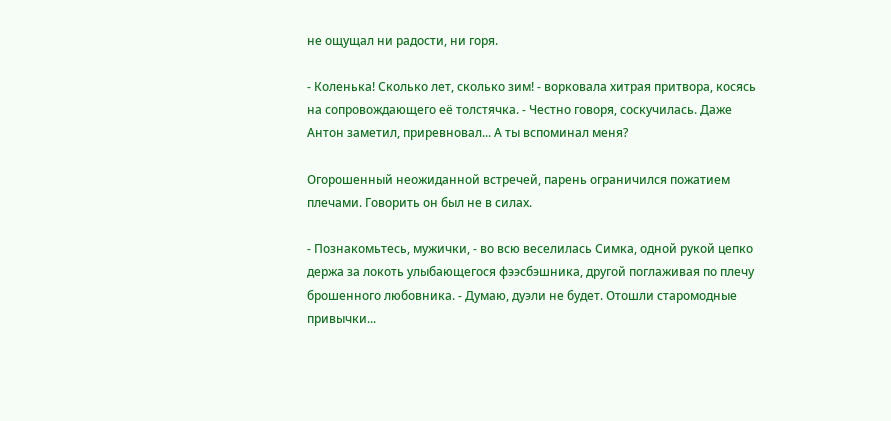не ощущал ни радости, ни горя.

- Коленька! Сколько лет, сколько зим! - ворковала хитрая притвора, косясь на сопровождающего её толстячка. - Честно говоря, соскучилась. Даже Антон заметил, приревновал... А ты вспоминал меня?

Огорошенный неожиданной встречей, парень ограничился пожатием плечами. Говорить он был не в силах.

- Познакомьтесь, мужички, - во всю веселилась Симка, одной рукой цепко держа за локоть улыбающегося фээсбэшника, другой поглаживая по плечу брошенного любовника. - Думаю, дуэли не будет. Отошли старомодные привычки...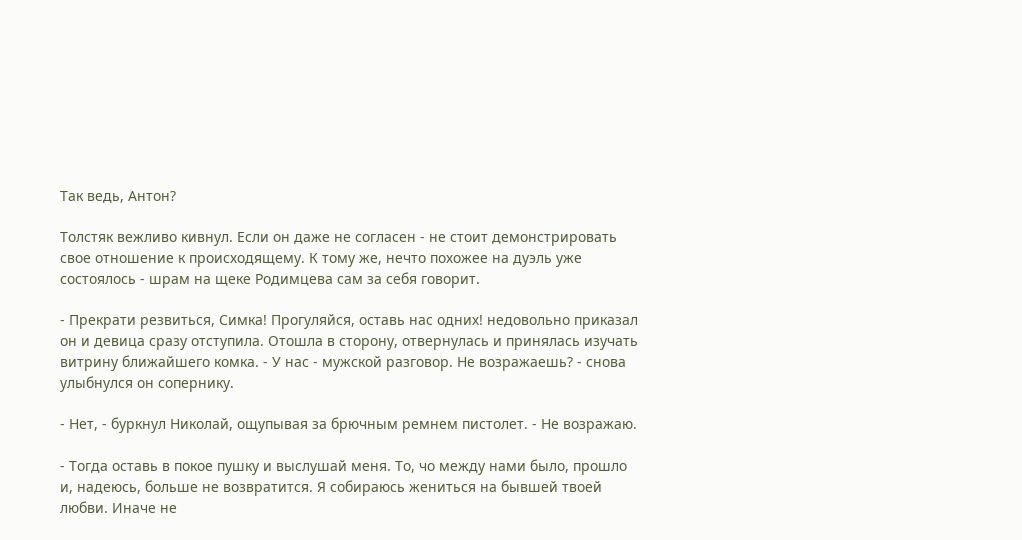Так ведь, Антон?

Толстяк вежливо кивнул. Если он даже не согласен - не стоит демонстрировать свое отношение к происходящему. К тому же, нечто похожее на дуэль уже состоялось - шрам на щеке Родимцева сам за себя говорит.

- Прекрати резвиться, Симка! Прогуляйся, оставь нас одних! недовольно приказал он и девица сразу отступила. Отошла в сторону, отвернулась и принялась изучать витрину ближайшего комка. - У нас - мужской разговор. Не возражаешь? - снова улыбнулся он сопернику.

- Нет, - буркнул Николай, ощупывая за брючным ремнем пистолет. - Не возражаю.

- Тогда оставь в покое пушку и выслушай меня. То, чо между нами было, прошло и, надеюсь, больше не возвратится. Я собираюсь жениться на бывшей твоей любви. Иначе не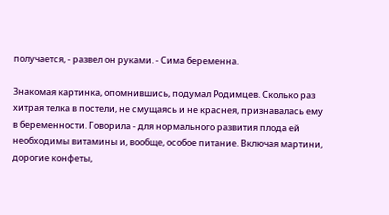получается, - развел он руками. - Сима беременна.

Знакомая картинка, опомнившись, подумал Родимцев. Сколько раз хитрая телка в постели, не смущаясь и не краснея, признавалась ему в беременности. Говорила - для нормального развития плода ей необходимы витамины и, вообще, особое питание. Включая мартини, дорогие конфеты,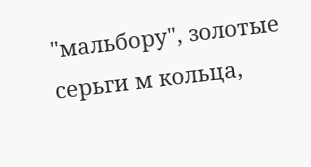"мальбору", золотые серьги м кольца,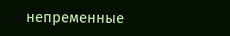непременные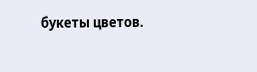букеты цветов.